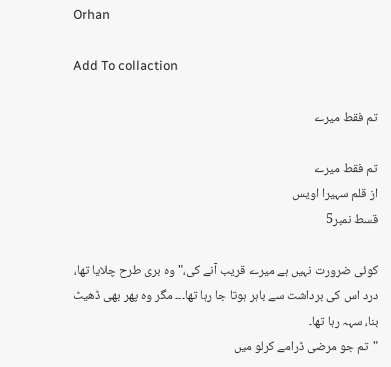Orhan

Add To collaction

تم فقط میرے

تم فقط میرے
از قلم سہیرا اویس
قسط نمبر5

کوئی ضرورت نہیں ہے میرے قریب آنے کی،" وہ بری طرح چلایا تھا، درد اس کی برداشت سے باہر ہوتا جا رہا تھا۔۔۔ مگر وہ پھر بھی ڈھیٹ بنا، سہہ رہا تھا۔
"تم جو مرضی ڈرامے کرلو میں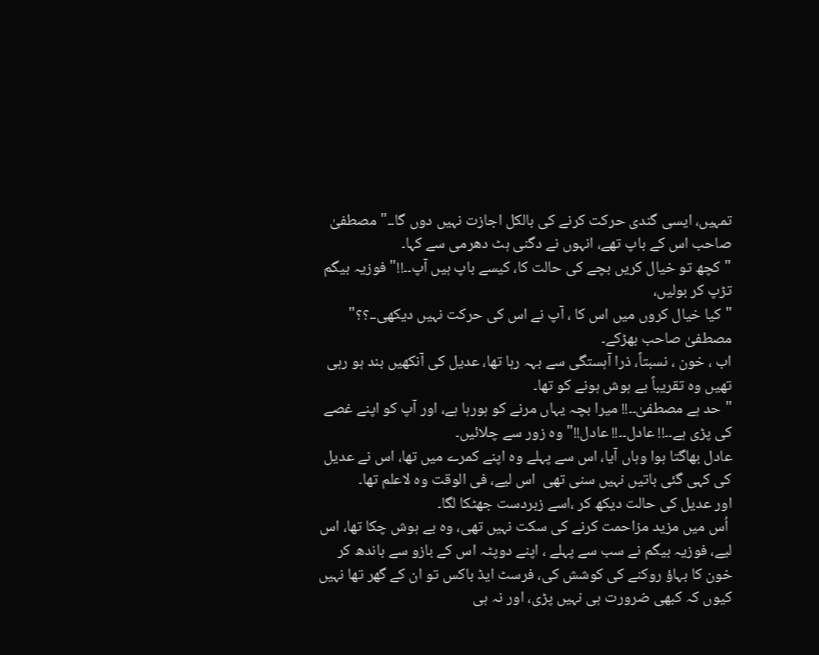تمہیں، ایسی گندی حرکت کرنے کی بالکل اجازت نہیں دوں گا۔۔" مصطفیٰ صاحب اس کے باپ تھے، انہوں نے دگنی ہٹ دھرمی سے کہا۔
"کچھ تو خیال کریں بچے کی حالت کا، کیسے باپ ہیں آپ۔۔!!" فوزیہ بیگم تڑپ کر بولیں،
"کیا خیال کروں میں اس کا ، آپ نے اس کی حرکت نہیں دیکھی۔۔؟؟" مصطفیٰ صاحب بھڑکے۔
اب ، خون ، نسبتاً، ذرا آہستگی سے بہہ رہا تھا، عدیل کی آنکھیں بند ہو رہی تھیں وہ تقریباً بے ہوش ہونے کو تھا۔
"حد ہے مصطفیٰ۔۔!! میرا بچہ یہاں مرنے کو ہورہا ہے، اور آپ کو اپنے غصے کی پڑی ہے۔۔!! عادل۔۔!! عادل!!" وہ زور سے چلائیں۔
عادل بھاگتا ہوا وہاں آیا، اس سے پہلے وہ اپنے کمرے میں تھا، اس نے عدیل کی کہی گئی باتیں نہیں سنی تھی  اس لیے، فی الوقت وہ لاعلم تھا۔
اور عدیل کی حالت دیکھ کر ،اسے زبردست جھٹکا لگا۔
 اُس میں مزید مزاحمت کرنے کی سکت نہیں تھی، وہ بے ہوش چکا تھا، اس لیے، فوزیہ بیگم نے سب سے پہلے ، اپنے دوپٹہ اس کے بازو سے باندھ کر خون کا بہاؤ روکنے کی کوشش کی، فرسٹ ایڈ باکس تو ان کے گھر تھا نہیں کیوں کہ کبھی ضرورت ہی نہیں پڑی، اور نہ ہی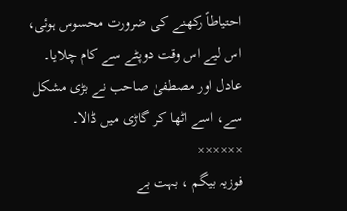احتیاطاً رکھنے کی ضرورت محسوس ہوئی،
اس لیے اس وقت دوپٹے سے کام چلایا۔
عادل اور مصطفیٰ صاحب نے بڑی مشکل سے، اسے اٹھا کر گاڑی میں ڈالا۔
××××××
فوزیہ بیگم ، بہت بے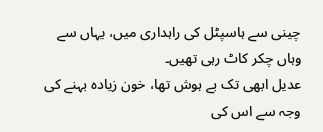چینی سے ہاسپٹل کی راہداری میں، یہاں سے وہاں چکر کاٹ رہی تھیں۔
عدیل ابھی تک بے ہوش تھا، خون زیادہ بہنے کی وجہ سے اس کی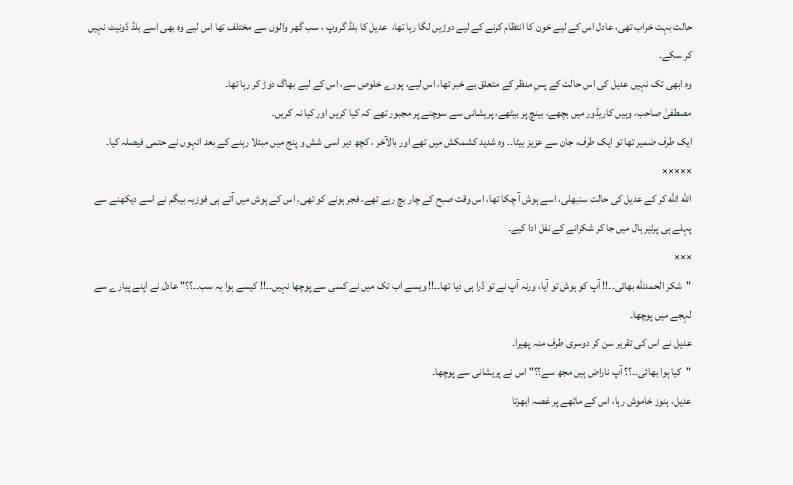حالت بہت خراب تھی، عادل اس کے لیے خون کا انتظام کرنے کے لیے دوڑیں لگا رہا تھا،  عدیل کا بلڈ گروپ ، سب گھر والوں سے مختلف تھا اس لیے وہ بھی اسے بلڈ ڈونیٹ نہیں کر سکے۔
وہ ابھی تک نہیں عدیل کی اس حالت کے پسِ منظر کے متعلق بے خبر تھا، اس لیے، پورے خلوص سے، اس کے لیے بھاگ دوڑ کر رہا تھا۔
مصطفیٰ صاحب، وہیں کاریڈور میں بچھے، بینچ پر بیٹھے، پریشانی سے سوچنے پر مجبور تھے کہ کیا کریں اور کیا نہ کریں۔
ایک طرف ضمیر تھا تو ایک طرف، جان سے عزیز بیٹا۔۔ وہ شدید کشمکش میں تھے اور بالآخر ، کچھ دیر اسی شش و پنج میں مبتلا رہنے کے بعد انہوں نے حتمی فیصلہ کیا۔
×××××
اللّٰه اللّٰه کر کے عدیل کی حالت سنبھلی، اسے ہوش آ چکا تھا، اس وقت صبح کے چار بچ رہے تھے، فجر ہونے کو تھی، اس کے ہوش میں آتے ہی فوزیہ بیگم نے اسے دیکھنے سے پہلے ہی پرئیر ہال میں جا کر شکرانے کے نفل ادا کیے۔
×××
"شکر الحمدللّٰه بھائی۔۔!! آپ کو ہوش تو آیا، ورنہ آپ نے تو ڈرا ہی دیا تھا۔۔!! ویسے اب تک میں نے کسی سے پوچھا نہیں۔۔!! کیسے ہوا یہ سب۔۔؟؟" عادل نے اپنے پیارے سے لہجے میں پوچھا۔
عدیل نے اس کی تقریر سن کر دوسری طرف منہ پھیرا۔
"کیا ہوا بھائی۔۔؟؟ آپ ناراض ہیں مجھ سے؟؟" اس نے پریشانی سے پوچھا۔
عدیل، ہنوز خاموش رہا، اس کے ماتھے پر غصہ ابھرتا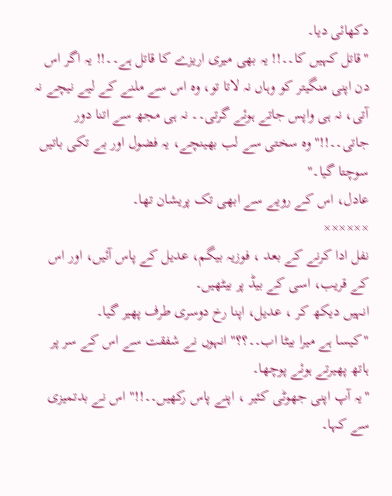دکھائی دیا۔
"قاتل کہیں کا۔۔!! یہ بھی میری اریزے کا قاتل ہے۔۔!! یہ اگر اس دن اپنی منگیتر کو وہاں نہ لاتا تو، وہ اس سے ملنے کے لیے نیچے نہ آتی، نہ ہی واپس جاتے ہوئے گرتی۔۔ نہ ہی مجھ سے اتنا دور جاتی۔۔!!" وہ سختی سے لب بھینچے، یہ فضول اور بے تکی باتیں سوچتا گیا۔"
عادل، اس کے رویے سے ابھی تک پریشان تھا۔
××××××
نفل ادا کرنے کے بعد ، فوزیہ بیگم، عدیل کے پاس آئیں، اور اس کے قریب، اسی کے بیڈ پر بیٹھیں۔
انہیں دیکھ کر ، عدیل، اپنا رخ دوسری طرف پھیر گیا۔
"کیسا ہے میرا بیٹا اب۔۔؟؟" انہوں نے شفقت سے اس کے سر پر ہاتھ پھیرتے ہوئے پوچھا۔
"یہ آپ اپنی جھوٹی کئیر ، اپنے پاس رکھیں۔۔!!" اس نے بدتمیزی سے کہا۔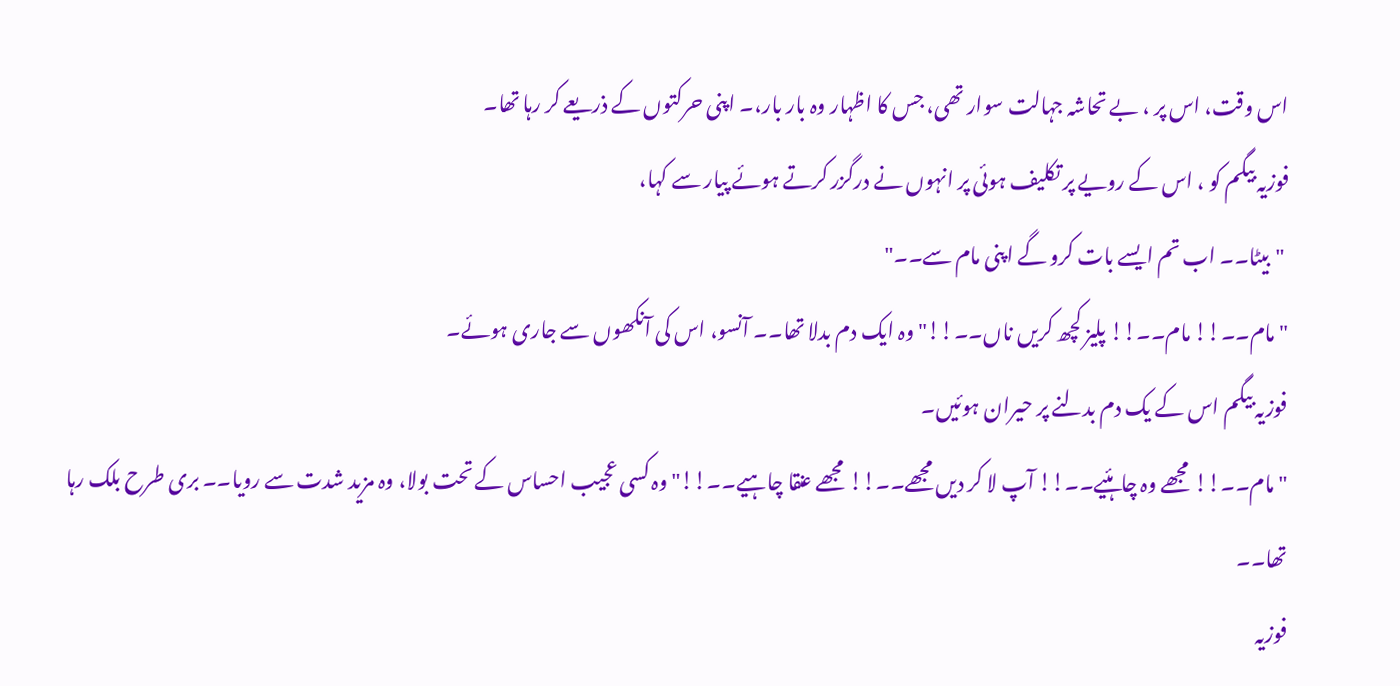اس وقت، اس پر ، بے تحاشہ جہالت سوار تھی، جس کا اظہار وہ بار بار،۔ اپنی حرکتوں کے ذریعے کر رہا تھا۔
فوزیہ بیگم کو ، اس کے رویے پر تکلیف ہوئی پر انہوں نے درگزر کرتے ہوئے پیار سے کہا،
 "بیٹا۔۔ اب تم ایسے بات کرو گے اپنی مام سے۔۔"
"مام۔۔!! مام۔۔!! پلیز کچھ کریں ناں۔۔!!" وہ ایک دم بدلا تھا۔۔ آنسو، اس کی آنکھوں سے جاری ہوئے۔
فوزیہ بیگم اس کے یک دم بدلنے پر حیران ہوئیں۔
"مام۔۔!! مجھے وہ چاہئیے۔۔!! آپ لا کر دیں مجھے۔۔!! مجھے عنقا چاہیے۔۔!!" وہ کسی عجیب احساس کے تحت بولا، وہ مزید شدت سے رویا۔۔ بری طرح بلک رہا تھا۔۔
فوزیہ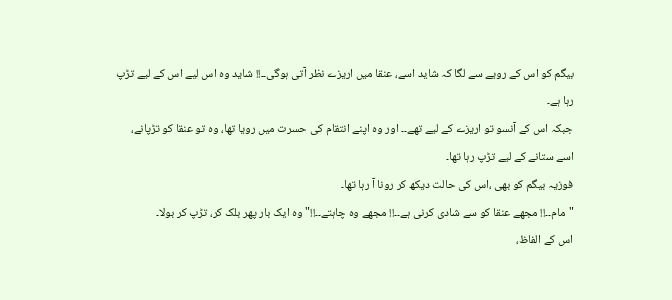بیگم کو اس کے رویے سے لگا کہ شاید اسے، عنقا میں اریزے نظر آتی ہوگی۔۔!! شاید وہ اس لیے اس کے لیے تڑپ رہا ہے۔
جبکہ اس کے آنسو تو اریزے کے لیے تھے۔۔ اور وہ اپنے انتقام کی حسرت میں رویا تھا، وہ تو عنقا کو تڑپانے، اسے ستانے کے لیے تڑپ رہا تھا۔
فوزیہ بیگم کو بھی ،اس کی حالت دیکھ کر رونا آ رہا تھا۔
"مام۔۔!! مجھے عنقا کو سے شادی کرنی ہے۔۔!! مجھے وہ چاہتے۔۔!!" وہ ایک بار پھر بلک کر، تڑپ کر بولا۔
اس کے الفاظ،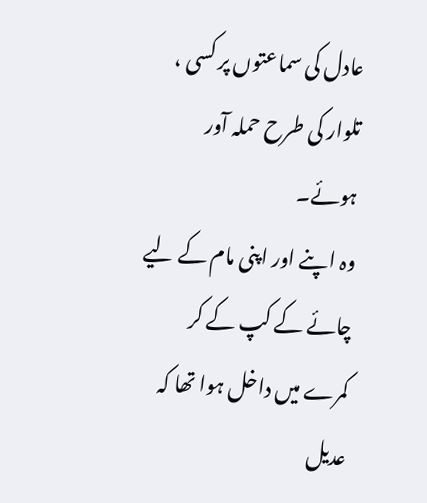عادل کی سماعتوں پر کسی ، تلوار کی طرح حملہ آور ہوئے۔
وہ اپنے اور اپنی مام کے لیے چائے کے کپ کے کر کمرے میں داخل ہوا تھا کہ عدیل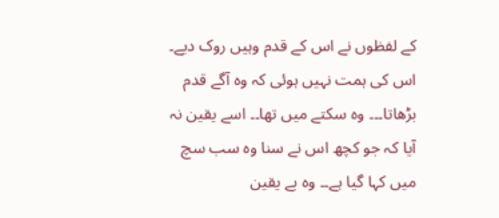کے لفظوں نے اس کے قدم وہیں روک دیے۔
اس کی ہمت نہیں ہوئی کہ وہ آگے قدم بڑھاتا۔۔۔ وہ سکتے میں تھا۔۔ اسے یقین نہ آیا کہ جو کچھ اس نے سنا وہ سب سچ میں کہا گیا ہے۔۔ وہ بے یقین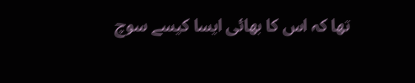تھا کہ اس کا بھائی ایسا کیسے سوچ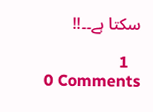سکتا ہے۔۔!!

   1
0 Comments